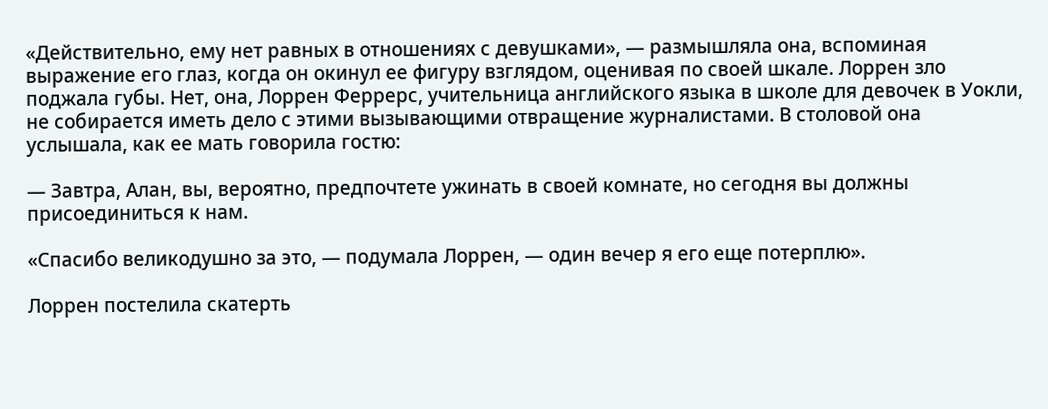«Действительно, ему нет равных в отношениях с девушками», — размышляла она, вспоминая выражение его глаз, когда он окинул ее фигуру взглядом, оценивая по своей шкале. Лоррен зло поджала губы. Нет, она, Лоррен Феррерс, учительница английского языка в школе для девочек в Уокли, не собирается иметь дело с этими вызывающими отвращение журналистами. В столовой она услышала, как ее мать говорила гостю:

— Завтра, Алан, вы, вероятно, предпочтете ужинать в своей комнате, но сегодня вы должны присоединиться к нам.

«Спасибо великодушно за это, — подумала Лоррен, — один вечер я его еще потерплю».

Лоррен постелила скатерть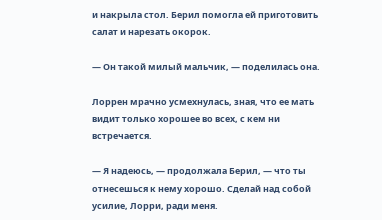и накрыла стол. Берил помогла ей приготовить салат и нарезать окорок.

— Он такой милый мальчик, — поделилась она.

Лоррен мрачно усмехнулась, зная, что ее мать видит только хорошее во всех, с кем ни встречается.

— Я надеюсь, — продолжала Берил, — что ты отнесешься к нему хорошо. Сделай над собой усилие, Лорри, ради меня.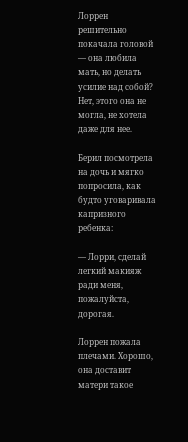Лоррен решительно покачала головой — она любила мать, но делать усилие над собой? Нет, этого она не могла, не хотела даже для нее.

Берил посмотрела на дочь и мягко попросила, как будто уговаривала капризного ребенка:

— Лорри, сделай легкий макияж ради меня, пожалуйста, дорогая.

Лоррен пожала плечами. Хорошо, она доставит матери такое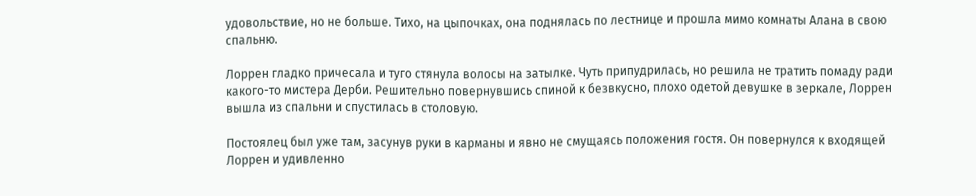удовольствие, но не больше. Тихо, на цыпочках, она поднялась по лестнице и прошла мимо комнаты Алана в свою спальню.

Лоррен гладко причесала и туго стянула волосы на затылке. Чуть припудрилась, но решила не тратить помаду ради какого-то мистера Дерби. Решительно повернувшись спиной к безвкусно, плохо одетой девушке в зеркале, Лоррен вышла из спальни и спустилась в столовую.

Постоялец был уже там, засунув руки в карманы и явно не смущаясь положения гостя. Он повернулся к входящей Лоррен и удивленно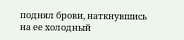поднял брови, наткнувшись на ее холодный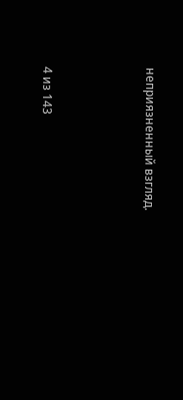неприязненный взгляд.



4 из 143